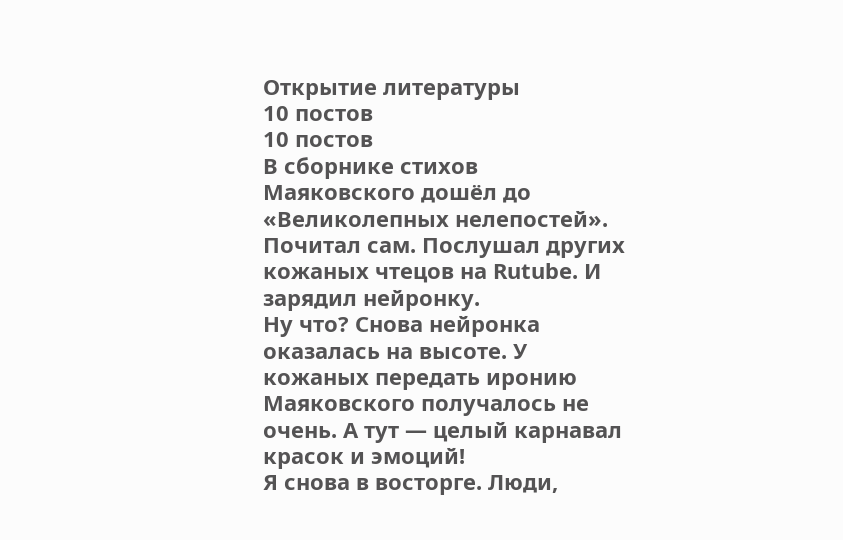Открытие литературы
10 постов
10 постов
В сборнике стихов Маяковского дошёл до «Великолепных нелепостей». Почитал сам. Послушал других кожаных чтецов на Rutube. И зарядил нейронку.
Ну что? Снова нейронка оказалась на высоте. У кожаных передать иронию Маяковского получалось не очень. А тут — целый карнавал красок и эмоций!
Я снова в восторге. Люди,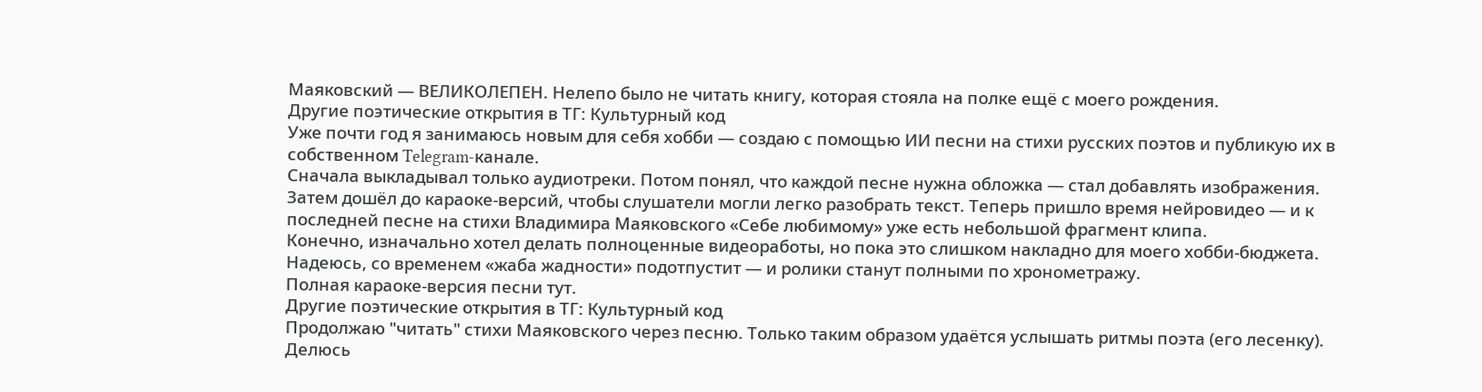Маяковский — ВЕЛИКОЛЕПЕН. Нелепо было не читать книгу, которая стояла на полке ещё с моего рождения.
Другие поэтические открытия в ТГ: Культурный код
Уже почти год я занимаюсь новым для себя хобби — создаю с помощью ИИ песни на стихи русских поэтов и публикую их в собственном Telegram-канале.
Сначала выкладывал только аудиотреки. Потом понял, что каждой песне нужна обложка — стал добавлять изображения. Затем дошёл до караоке-версий, чтобы слушатели могли легко разобрать текст. Теперь пришло время нейровидео — и к последней песне на стихи Владимира Маяковского «Себе любимому» уже есть небольшой фрагмент клипа.
Конечно, изначально хотел делать полноценные видеоработы, но пока это слишком накладно для моего хобби-бюджета.
Надеюсь, со временем «жаба жадности» подотпустит — и ролики станут полными по хронометражу.
Полная караоке-версия песни тут.
Другие поэтические открытия в ТГ: Культурный код
Продолжаю "читать" стихи Маяковского через песню. Только таким образом удаётся услышать ритмы поэта (его лесенку). Делюсь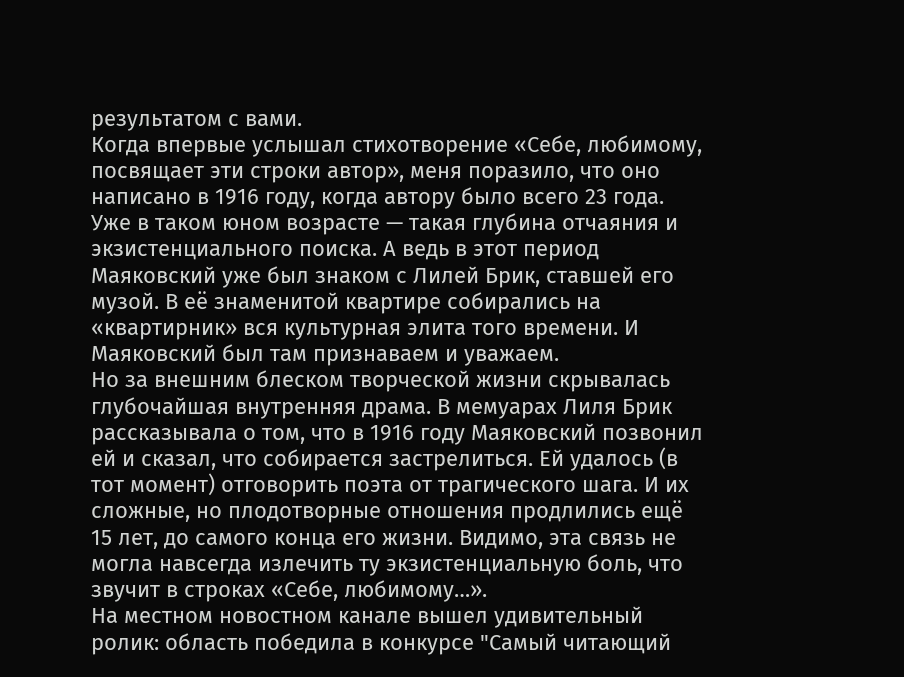результатом с вами.
Когда впервые услышал стихотворение «Себе, любимому, посвящает эти строки автор», меня поразило, что оно написано в 1916 году, когда автору было всего 23 года. Уже в таком юном возрасте — такая глубина отчаяния и экзистенциального поиска. А ведь в этот период Маяковский уже был знаком с Лилей Брик, ставшей его музой. В её знаменитой квартире собирались на «квартирник» вся культурная элита того времени. И Маяковский был там признаваем и уважаем.
Но за внешним блеском творческой жизни скрывалась глубочайшая внутренняя драма. В мемуарах Лиля Брик рассказывала о том, что в 1916 году Маяковский позвонил ей и сказал, что собирается застрелиться. Ей удалось (в тот момент) отговорить поэта от трагического шага. И их сложные, но плодотворные отношения продлились ещё 15 лет, до самого конца его жизни. Видимо, эта связь не могла навсегда излечить ту экзистенциальную боль, что звучит в строках «Себе, любимому…».
На местном новостном канале вышел удивительный ролик: область победила в конкурсе "Самый читающий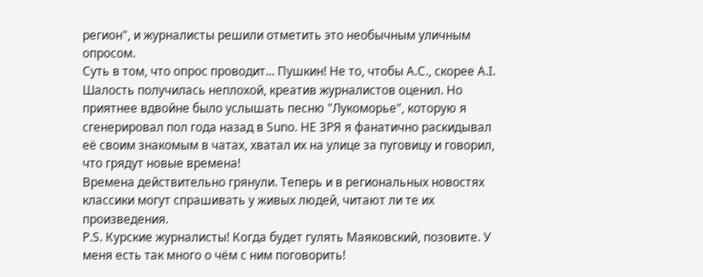регион", и журналисты решили отметить это необычным уличным опросом.
Суть в том, что опрос проводит... Пушкин! Не то, чтобы А.С., скорее A.I.
Шалость получилась неплохой, креатив журналистов оценил. Но приятнее вдвойне было услышать песню "Лукоморье", которую я сгенерировал пол года назад в Suno. НЕ ЗРЯ я фанатично раскидывал её своим знакомым в чатах, хватал их на улице за пуговицу и говорил, что грядут новые времена!
Времена действительно грянули. Теперь и в региональных новостях классики могут спрашивать у живых людей, читают ли те их произведения.
P.S. Курские журналисты! Когда будет гулять Маяковский, позовите. У меня есть так много о чём с ним поговорить!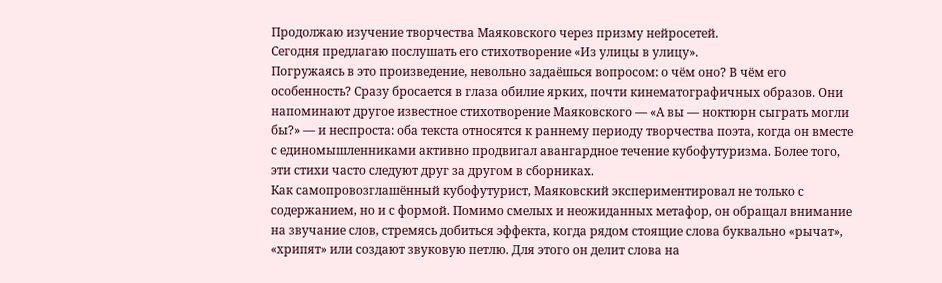Продолжаю изучение творчества Маяковского через призму нейросетей.
Сегодня предлагаю послушать его стихотворение «Из улицы в улицу».
Погружаясь в это произведение, невольно задаёшься вопросом: о чём оно? В чём его особенность? Сразу бросается в глаза обилие ярких, почти кинематографичных образов. Они напоминают другое известное стихотворение Маяковского — «А вы — ноктюрн сыграть могли бы?» — и неспроста: оба текста относятся к раннему периоду творчества поэта, когда он вместе с единомышленниками активно продвигал авангардное течение кубофутуризма. Более того, эти стихи часто следуют друг за другом в сборниках.
Как самопровозглашённый кубофутурист, Маяковский экспериментировал не только с содержанием, но и с формой. Помимо смелых и неожиданных метафор, он обращал внимание на звучание слов, стремясь добиться эффекта, когда рядом стоящие слова буквально «рычат», «хрипят» или создают звуковую петлю. Для этого он делит слова на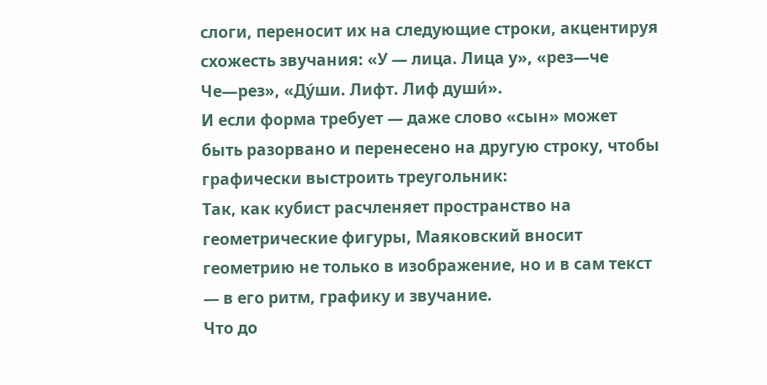слоги, переносит их на следующие строки, акцентируя схожесть звучания: «У — лица. Лица у», «рез—че Че—рез», «Ду́ши. Лифт. Лиф души́».
И если форма требует — даже слово «сын» может быть разорвано и перенесено на другую строку, чтобы графически выстроить треугольник:
Так, как кубист расчленяет пространство на геометрические фигуры, Маяковский вносит геометрию не только в изображение, но и в сам текст — в его ритм, графику и звучание.
Что до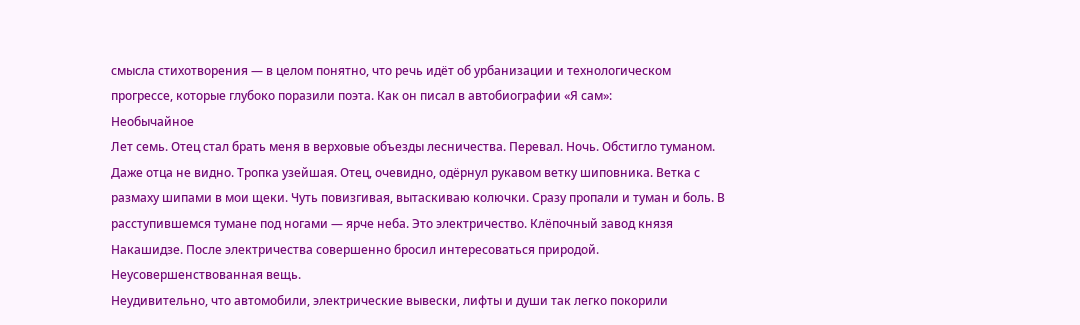смысла стихотворения — в целом понятно, что речь идёт об урбанизации и технологическом прогрессе, которые глубоко поразили поэта. Как он писал в автобиографии «Я сам»:
Необычайное
Лет семь. Отец стал брать меня в верховые объезды лесничества. Перевал. Ночь. Обстигло туманом. Даже отца не видно. Тропка узейшая. Отец, очевидно, одёрнул рукавом ветку шиповника. Ветка с размаху шипами в мои щеки. Чуть повизгивая, вытаскиваю колючки. Сразу пропали и туман и боль. В расступившемся тумане под ногами — ярче неба. Это электричество. Клёпочный завод князя Накашидзе. После электричества совершенно бросил интересоваться природой. Неусовершенствованная вещь.
Неудивительно, что автомобили, электрические вывески, лифты и души так легко покорили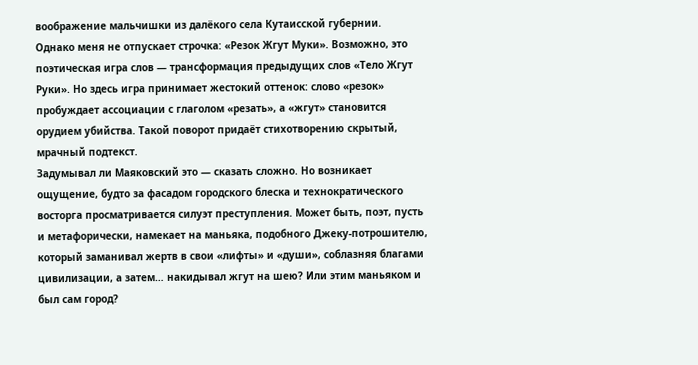воображение мальчишки из далёкого села Кутаисской губернии.
Однако меня не отпускает строчка: «Резок Жгут Муки». Возможно, это поэтическая игра слов — трансформация предыдущих слов «Тело Жгут Руки». Но здесь игра принимает жестокий оттенок: слово «резок» пробуждает ассоциации с глаголом «резать», а «жгут» становится орудием убийства. Такой поворот придаёт стихотворению скрытый, мрачный подтекст.
Задумывал ли Маяковский это — сказать сложно. Но возникает ощущение, будто за фасадом городского блеска и технократического восторга просматривается силуэт преступления. Может быть, поэт, пусть и метафорически, намекает на маньяка, подобного Джеку-потрошителю, который заманивал жертв в свои «лифты» и «души», соблазняя благами цивилизации, а затем… накидывал жгут на шею? Или этим маньяком и был сам город?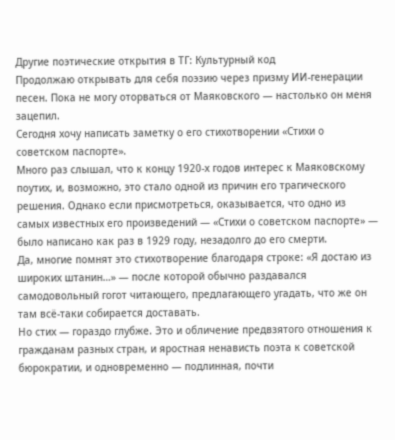Другие поэтические открытия в ТГ: Культурный код
Продолжаю открывать для себя поэзию через призму ИИ-генерации песен. Пока не могу оторваться от Маяковского — настолько он меня зацепил.
Сегодня хочу написать заметку о его стихотворении «Стихи о советском паспорте».
Много раз слышал, что к концу 1920-х годов интерес к Маяковскому поутих, и, возможно, это стало одной из причин его трагического решения. Однако если присмотреться, оказывается, что одно из самых известных его произведений — «Стихи о советском паспорте» — было написано как раз в 1929 году, незадолго до его смерти.
Да, многие помнят это стихотворение благодаря строке: «Я достаю из широких штанин…» — после которой обычно раздавался самодовольный гогот читающего, предлагающего угадать, что же он там всё-таки собирается доставать.
Но стих — гораздо глубже. Это и обличение предвзятого отношения к гражданам разных стран, и яростная ненависть поэта к советской бюрократии, и одновременно — подлинная, почти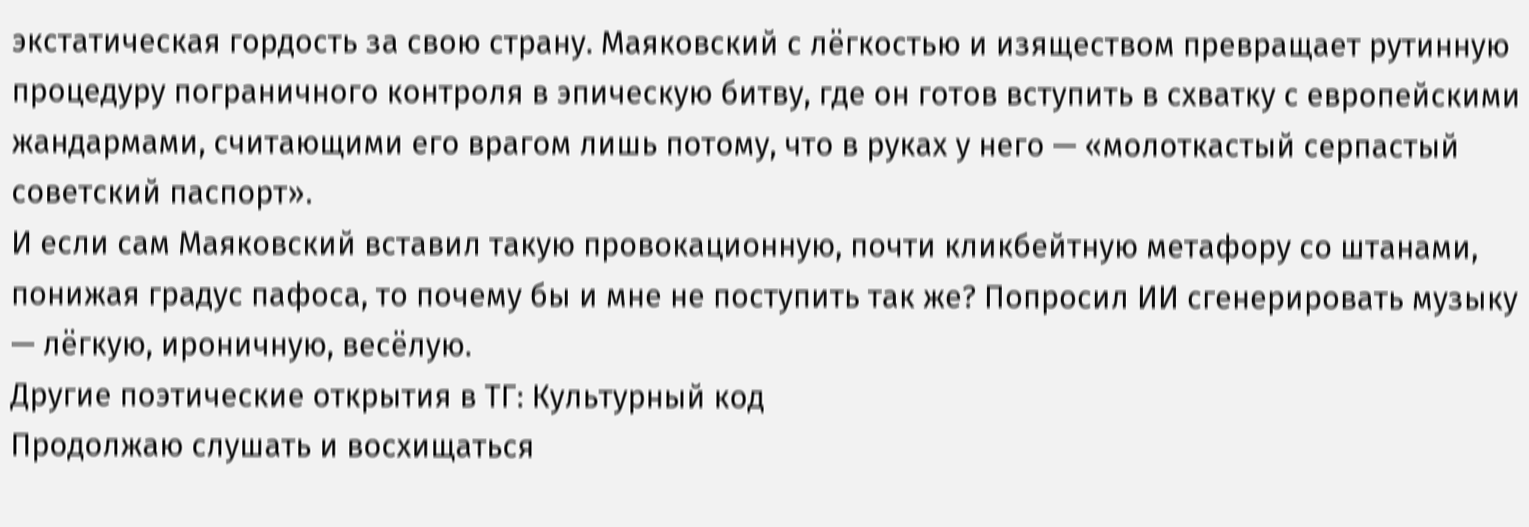экстатическая гордость за свою страну. Маяковский с лёгкостью и изяществом превращает рутинную процедуру пограничного контроля в эпическую битву, где он готов вступить в схватку с европейскими жандармами, считающими его врагом лишь потому, что в руках у него — «молоткастый серпастый советский паспорт».
И если сам Маяковский вставил такую провокационную, почти кликбейтную метафору со штанами, понижая градус пафоса, то почему бы и мне не поступить так же? Попросил ИИ сгенерировать музыку — лёгкую, ироничную, весёлую.
Другие поэтические открытия в ТГ: Культурный код
Продолжаю слушать и восхищаться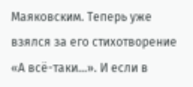Маяковским. Теперь уже взялся за его стихотворение «А всё-таки...». И если в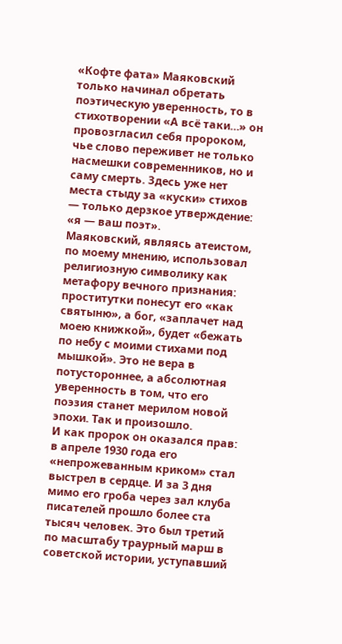«Кофте фата» Маяковский только начинал обретать поэтическую уверенность, то в стихотворении «А всё таки…» он провозгласил себя пророком, чье слово переживет не только насмешки современников, но и саму смерть. Здесь уже нет места стыду за «куски» стихов — только дерзкое утверждение: «я — ваш поэт».
Маяковский, являясь атеистом, по моему мнению, использовал религиозную символику как метафору вечного признания: проститутки понесут его «как святыню», а бог, «заплачет над моею книжкой», будет «бежать по небу с моими стихами под мышкой». Это не вера в потустороннее, а абсолютная уверенность в том, что его поэзия станет мерилом новой эпохи. Так и произошло.
И как пророк он оказался прав: в апреле 1930 года его «непрожеванным криком» стал выстрел в сердце. И за 3 дня мимо его гроба через зал клуба писателей прошло более ста тысяч человек. Это был третий по масштабу траурный марш в советской истории, уступавший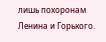лишь похоронам Ленина и Горького.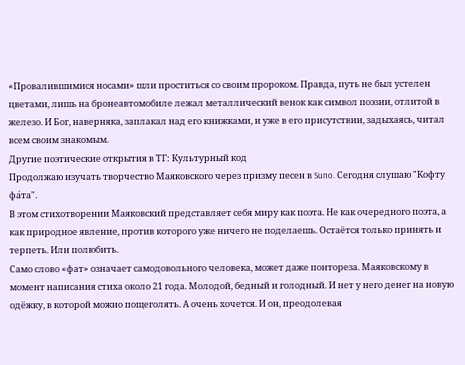«Провалившимися носами» шли проститься со своим пророком. Правда, путь не был устелен цветами, лишь на бронеавтомобиле лежал металлический венок как символ поэзии, отлитой в железо. И Бог, наверняка, заплакал над его книжками, и уже в его присутствии, задыхаясь, читал всем своим знакомым.
Другие поэтические открытия в ТГ: Культурный код
Продолжаю изучать творчество Маяковского через призму песен в Suno. Сегодня слушаю "Кофту фа́та".
В этом стихотворении Маяковский представляет себя миру как поэта. Не как очередного поэта, а как природное явление, против которого уже ничего не поделаешь. Остаётся только принять и терпеть. Или полюбить.
Само слово «фат» означает самодовольного человека, может даже понтореза. Маяковскому в момент написания стиха около 21 года. Молодой, бедный и голодный. И нет у него денег на новую одёжку, в которой можно пощеголять. А очень хочется. И он, преодолевая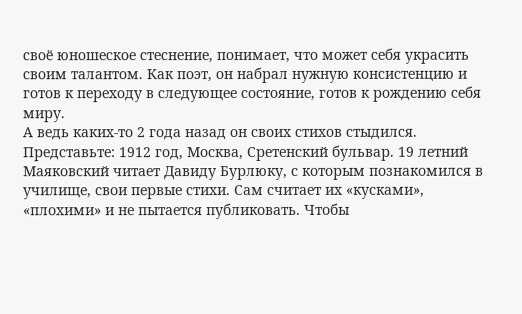своё юношеское стеснение, понимает, что может себя украсить своим талантом. Как поэт, он набрал нужную консистенцию и готов к переходу в следующее состояние, готов к рождению себя миру.
А ведь каких-то 2 года назад он своих стихов стыдился. Представьте: 1912 год, Москва, Сретенский бульвар. 19 летний Маяковский читает Давиду Бурлюку, с которым познакомился в училище, свои первые стихи. Сам считает их «кусками», «плохими» и не пытается публиковать. Чтобы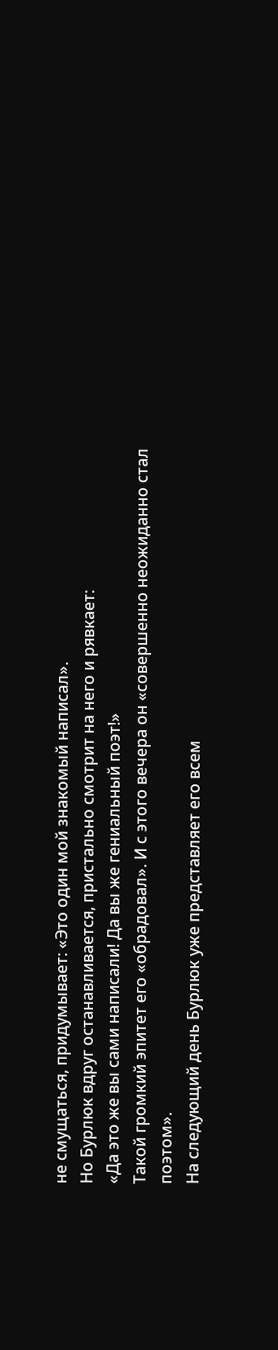не смущаться, придумывает: «Это один мой знакомый написал».
Но Бурлюк вдруг останавливается, пристально смотрит на него и рявкает:
«Да это же вы сами написали! Да вы же гениальный поэт!»
Такой громкий эпитет его «обрадовал». И с этого вечера он «совершенно неожиданно стал поэтом».
На следующий день Бурлюк уже представляет его всем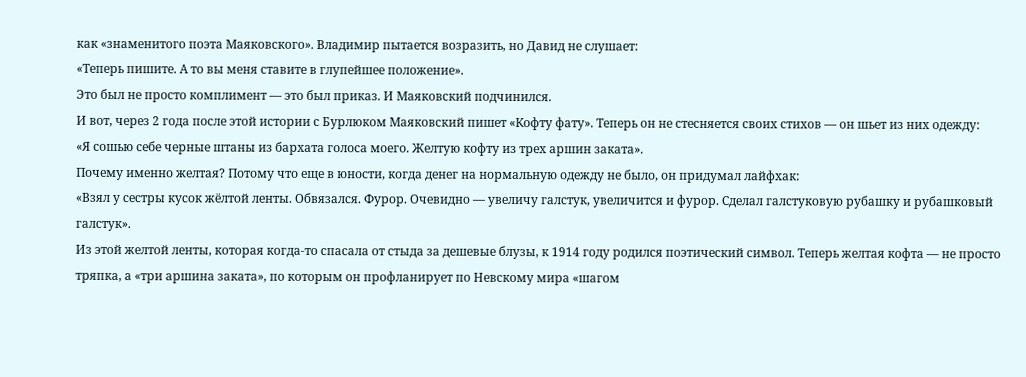как «знаменитого поэта Маяковского». Владимир пытается возразить, но Давид не слушает:
«Теперь пишите. А то вы меня ставите в глупейшее положение».
Это был не просто комплимент — это был приказ. И Маяковский подчинился.
И вот, через 2 года после этой истории с Бурлюком Маяковский пишет «Кофту фату». Теперь он не стесняется своих стихов — он шьет из них одежду:
«Я сошью себе черные штаны из бархата голоса моего. Желтую кофту из трех аршин заката».
Почему именно желтая? Потому что еще в юности, когда денег на нормальную одежду не было, он придумал лайфхак:
«Взял у сестры кусок жёлтой ленты. Обвязался. Фурор. Очевидно — увеличу галстук, увеличится и фурор. Сделал галстуковую рубашку и рубашковый галстук».
Из этой желтой ленты, которая когда-то спасала от стыда за дешевые блузы, к 1914 году родился поэтический символ. Теперь желтая кофта — не просто тряпка, а «три аршина заката», по которым он профланирует по Невскому мира «шагом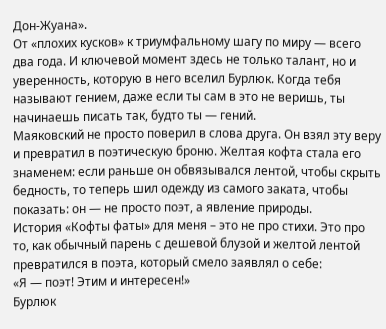Дон-Жуана».
От «плохих кусков» к триумфальному шагу по миру — всего два года. И ключевой момент здесь не только талант, но и уверенность, которую в него вселил Бурлюк. Когда тебя называют гением, даже если ты сам в это не веришь, ты начинаешь писать так, будто ты — гений.
Маяковский не просто поверил в слова друга. Он взял эту веру и превратил в поэтическую броню. Желтая кофта стала его знаменем: если раньше он обвязывался лентой, чтобы скрыть бедность, то теперь шил одежду из самого заката, чтобы показать: он — не просто поэт, а явление природы.
История «Кофты фаты» для меня – это не про стихи. Это про то, как обычный парень с дешевой блузой и желтой лентой превратился в поэта, который смело заявлял о себе:
«Я — поэт! Этим и интересен!»
Бурлюк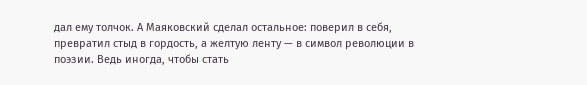дал ему толчок. А Маяковский сделал остальное: поверил в себя, превратил стыд в гордость, а желтую ленту — в символ революции в поэзии. Ведь иногда, чтобы стать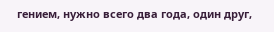гением, нужно всего два года, один друг,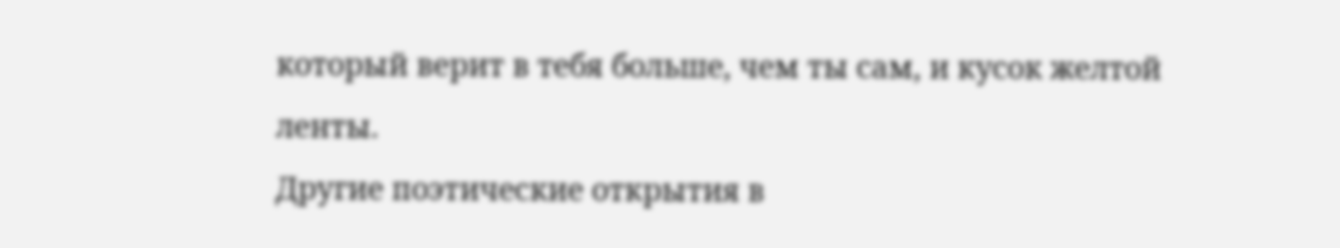который верит в тебя больше, чем ты сам, и кусок желтой ленты.
Другие поэтические открытия в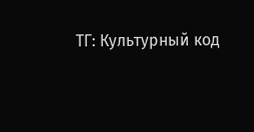ТГ: Культурный код